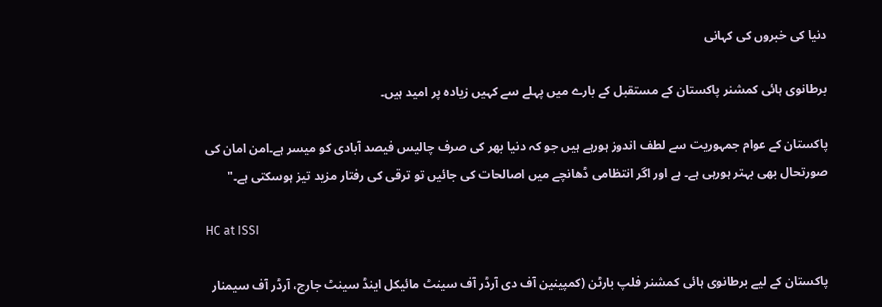دنیا کی خبروں کی کہانی

برطانوی ہائی کمشنر پاکستان کے مستقبل کے بارے میں پہلے سے کہیں زیادہ پر امید ہیں۔

پاکستان کے عوام جمہوریت سے لطف اندوز ہورہے ہیں جو کہ دنیا بھر کی صرف چالیس فیصد آبادی کو میسر ہے۔امن امان کی صورتحال بھی بہتر ہورہی ہے۔ ہے اور اگر انتظامی ڈھانچے میں اصالحات کی جائیں تو ترقی کی رفتار مزید تیز ہوسکتی ہے۔"

HC at ISSI

پاکستان کے لیے برطانوی ہائی کمشنر فلپ بارٹن (کمپینین آف دی آرڈر آف سینٹ مائیکل اینڈ سینٹ جارج، آرڈر آف سیمنار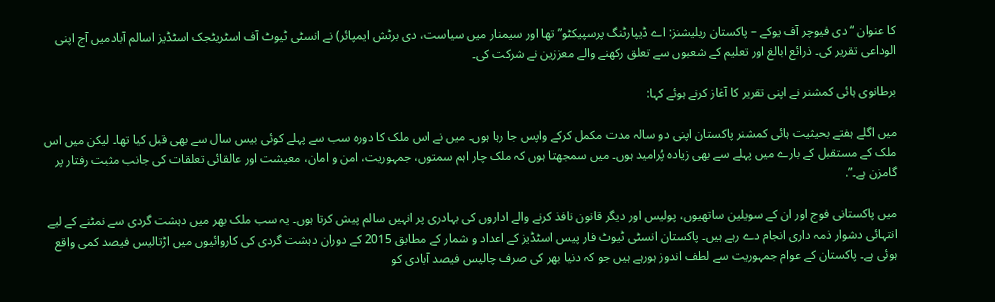کا عنوان “دی فیوچر آف یوکے – پاکستان ریلیشنز: اے ڈیپارٹنگ پرسپیکٹو” تھا اور سیمنار میں سیاست، دی برٹش ایمپائر) نے انسٹی ٹیوٹ آف اسٹریٹجک اسٹڈیز اسالم آبادمیں آج اپنی الوداعی تقریر کی۔ ذرائع ابالغ اور تعلیم کے شعبوں سے تعلق رکھنے والے معززین نے شرکت کی۔

برطانوی ہائی کمشنر نے اپنی تقریر کا آغاز کرنے ہوئے کہا:

میں اگلے ہفتے بحیثیت ہائی کمشنر پاکستان اپنی دو سالہ مدت مکمل کرکے واپس جا رہا ہوں۔ میں نے اس ملک کا دورہ سب سے پہلے کوئی بیس سال سے بھی قبل کیا تھا۔ لیکن میں اس ملک کے مستقبل کے بارے میں پہلے سے بھی زیادہ پُرامید ہوں۔ میں سمجھتا ہوں کہ ملک چار اہم سمتوں، جمہوریت، امن و امان، معیشت اور عالقائی تعلقات کی جانب مثبت رفتار پر گامزن ہے۔”.

میں پاکستانی فوج اور ان کے سویلین ساتھیوں، پولیس اور دیگر قانون نافذ کرنے والے اداروں کی بہادری پر انہیں سالم پیش کرتا ہوں۔ یہ سب ملک بھر میں دہشت گردی سے نمٹنے کے لیے انتہائی دشوار ذمہ داری انجام دے رہے ہیں۔ پاکستان انسٹی ٹیوٹ فار پیس اسٹڈیز کے اعداد و شمار کے مطابق 2015 کے دوران دہشت گردی کی کاروائیوں میں اڑتالیس فیصد کمی واقع ہوئی ہے۔ پاکستان کے عوام جمہوریت سے لطف اندوز ہورہے ہیں جو کہ دنیا بھر کی صرف چالیس فیصد آبادی کو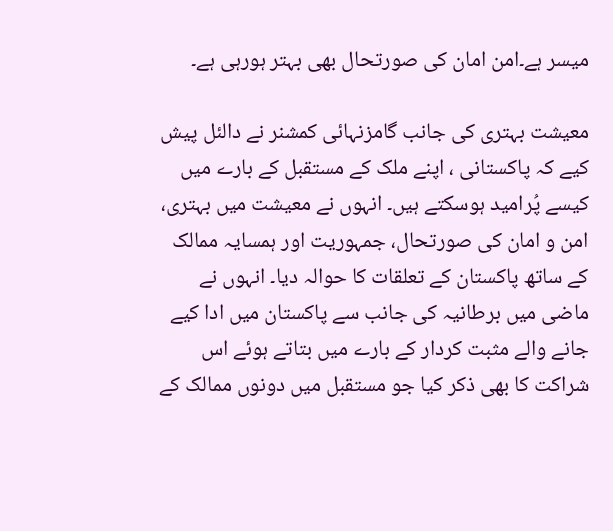میسر ہے۔امن امان کی صورتحال بھی بہتر ہورہی ہے۔

معیشت بہتری کی جانب گامزنہائی کمشنر نے دالئل پیش کیے کہ پاکستانی ، اپنے ملک کے مستقبل کے بارے میں کیسے پُرامید ہوسکتے ہیں۔ انہوں نے معیشت میں بہتری، امن و امان کی صورتحال، جمہوریت اور ہمسایہ ممالک کے ساتھ پاکستان کے تعلقات کا حوالہ دیا۔ انہوں نے ماضی میں برطانیہ کی جانب سے پاکستان میں ادا کیے جانے والے مثبت کردار کے بارے میں بتاتے ہوئے اس شراکت کا بھی ذکر کیا جو مستقبل میں دونوں ممالک کے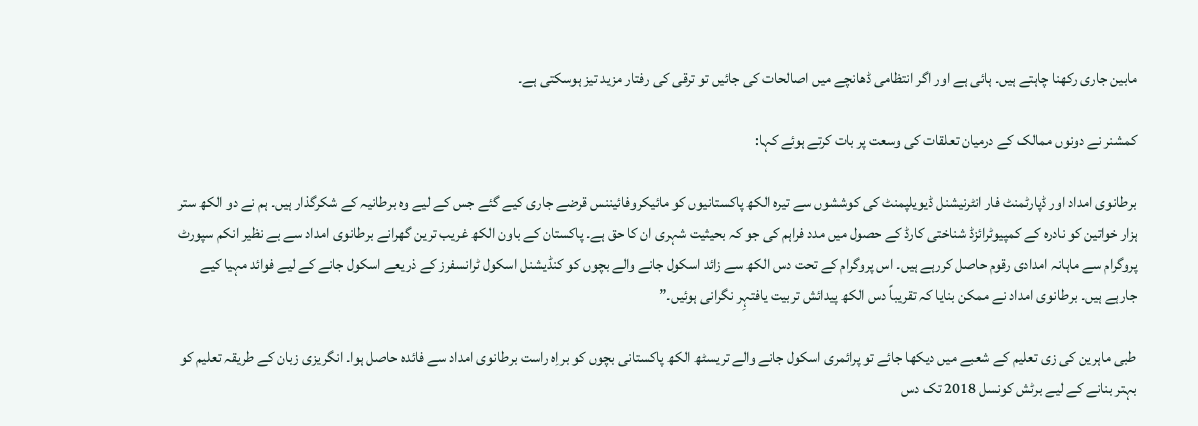مابین جاری رکھنا چاہتے ہیں۔ ہائی ہے اور اگر انتظامی ڈھانچے میں اصالحات کی جائیں تو ترقی کی رفتار مزید تیز ہوسکتی ہے۔

کمشنر نے دونوں ممالک کے درمیان تعلقات کی وسعت پر بات کرتے ہوئے کہا:

برطانوی امداد اور ڈپارٹمنٹ فار انٹرنیشنل ڈیویلپمنٹ کی کوششوں سے تیرہ الکھ پاکستانیوں کو مائیکروفائیننس قرضے جاری کیے گئے جس کے لیے وہ برطانیہ کے شکرگذار ہیں۔ ہم نے دو الکھ ستر ہزار خواتین کو نادرہ کے کمپیوٹرائزڈ شناختی کارڈ کے حصول میں مدد فراہم کی جو کہ بحیثیت شہری ان کا حق ہے۔ پاکستان کے باون الکھ غریب ترین گھرانے برطانوی امداد سے بے نظیر انکم سپورٹ پروگرام سے ماہانہ امدادی رقوم حاصل کررہے ہیں۔ اس پروگرام کے تحت دس الکھ سے زائد اسکول جانے والے بچوں کو کنڈیشنل اسکول ٹرانسفرز کے ذریعے اسکول جانے کے لیے فوائد مہیا کیے جارہے ہیں۔ برطانوی امداد نے ممکن بنایا کہ تقریباً دس الکھ پیدائش تربیت یافتہِر نگرانی ہوئیں۔”

طبی ماہرین کی زی تعلیم کے شعبے میں دیکھا جائے تو پرائمری اسکول جانے والے تریسٹھ الکھ پاکستانی بچوں کو براِہ راست برطانوی امداد سے فائدہ حاصل ہوا۔ انگریزی زبان کے طریقہ تعلیم کو بہتر بنانے کے لیے برٹش کونسل 2018 تک دس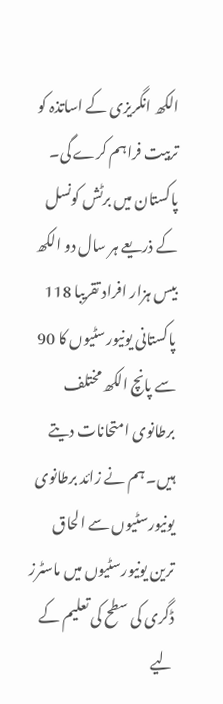الکھ انگریزی کے اساتذہ کو تربیت فراہم کرے گی۔ پاکستان میں برٹش کونسل کے ذریعے ہر سال دو الکھ بیس ہزار افراد تقریبا 118 پاکستانی یونیورسٹیوں کا 90 سے پانچ الکھ مختلف برطانوی امتحانات دیتے ہیں۔ ہم نے زائد برطانوی یونیورسٹیوں سے الحاق ترین یونیورسٹیوں میں ماسٹرز ڈگری کی سطح کی تعلیم کے لیے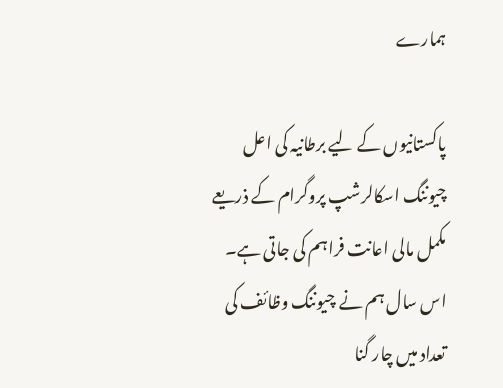ہمارے

پاکستانیوں کے لیے برطانیہ کی اعل چیوننگ اسکالرشپ پروگرام کے ذریعے مکمل مالی اعانت فراہم کی جاتی ہے۔ اس سال ہم نے چیوننگ وظائف کی تعداد میں چار گنا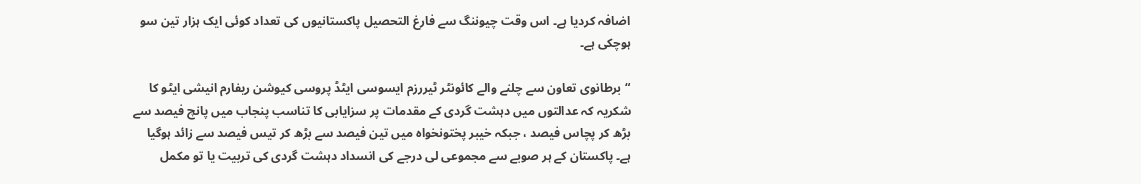اضافہ کردیا ہے۔ اس وقت چیوننگ سے فارغ التحصیل پاکستانیوں کی تعداد کوئی ایک ہزار تین سو ہوچکی ہے۔

“برطانوی تعاون سے چلنے والے کائونٹر ٹیررزم ایسوسی ایٹڈ پروسی کیوشن ریفارم انیشی ایٹو کا شکریہ کہ عدالتوں میں دہشت گردی کے مقدمات پر سزایابی کا تناسب پنجاب میں پانچ فیصد سے بڑھ کر پچاس فیصد ، جبکہ خیبر پختونخواہ میں تین فیصد سے بڑھ کر تیس فیصد سے زائد ہوگیا ہے۔ پاکستان کے ہر صوبے سے مجموعی لی درجے کی انسداد دہشت گردی کی تربیت یا تو مکمل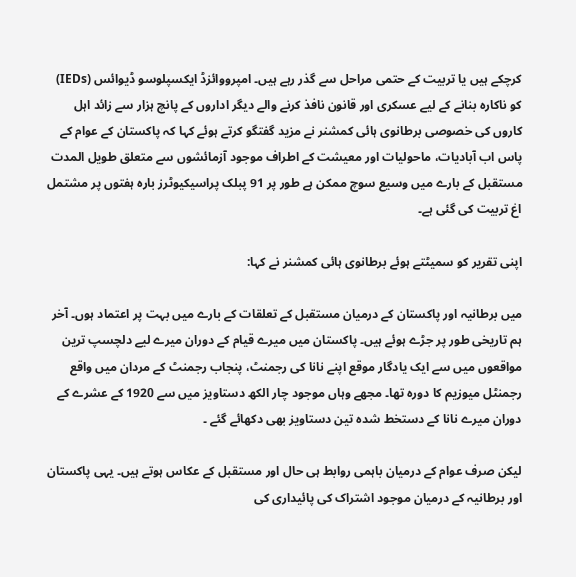کرچکے ہیں یا تربیت کے حتمی مراحل سے گذر رہے ہیں۔ امپرووائزڈ ایکسپلوسو ڈیوائس (IEDs) کو ناکارہ بنانے کے لیے عسکری اور قانون نافذ کرنے والے دیگر اداروں کے پانچ ہزار سے زائد اہل کاروں کی خصوصی برطانوی ہائی کمشنر نے مزید گفتگو کرتے ہوئے کہا کہ پاکستان کے عوام کے پاس اب آبادیات، ماحولیات اور معیشت کے اطراف موجود آزمائشوں سے متعلق طویل المدت مستقبل کے بارے میں وسیع سوچ ممکن ہے طور پر 91 پبلک پراسیکیوٹرز بارہ ہفتوں پر مشتمل اعٰ تربیت کی گئی ہے۔

اپنی تقریر کو سمیٹتے ہوئے برطانوی ہائی کمشنر نے کہا:

میں برطانیہ اور پاکستان کے درمیان مستقبل کے تعلقات کے بارے میں بہت پر اعتماد ہوں۔ آخر ہم تاریخی طور پر جڑے ہوئے ہیں۔ پاکستان میں میرے قیام کے دوران میرے لیے دلچسپ ترین مواقعوں میں سے ایک یادگار موقع اپنے نانا کی رجمنٹ، پنجاب رجمنٹ کے مردان میں واقع رجمنٹل میوزیم کا دورہ تھا۔ مجھے وہاں موجود چار الکھ دستاویز میں سے 1920 کے عشرے کے دوران میرے نانا کے دستخط شدہ تین دستاویز بھی دکھائے گئے ۔

لیکن صرف عوام کے درمیان باہمی روابط ہی حال اور مستقبل کے عکاس ہوتے ہیں۔ یہی پاکستان اور برطانیہ کے درمیان موجود اشتراک کی پائیداری کی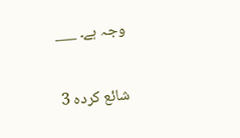وجہ ہے۔ ___

شائع کردہ 3